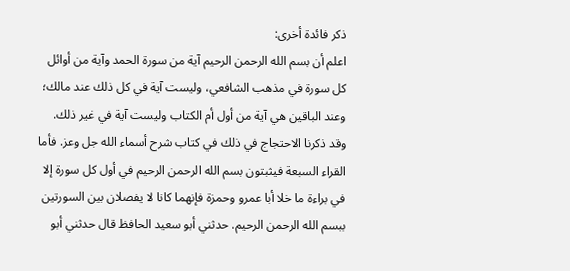ذكر فائدة أخرى:
اعلم أن بسم الله الرحمن الرحيم آية من سورة الحمد وآية من أوائل كل سورة في مذهب الشافعي، وليست آية في كل ذلك عند مالك؛ وعند الباقين هي آية من أول أم الكتاب وليست آية في غير ذلك. وقد ذكرنا الاحتجاج في ذلك في كتاب شرح أسماء الله جل وعز. فأما القراء السبعة فيثبتون بسم الله الرحمن الرحيم في أول كل سورة إلا في براءة ما خلا أبا عمرو وحمزة فإنهما كانا لا يفصلان بين السورتين ببسم الله الرحمن الرحيم. حدثني أبو سعيد الحافظ قال حدثني أبو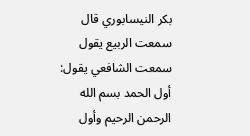بكر النيسابوري قال سمعت الربيع يقول سمعت الشافعي يقول: أول الحمد بسم الله الرحمن الرحيم وأول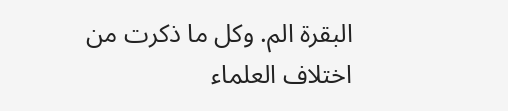البقرة الم. وكل ما ذكرت من اختلاف العلماء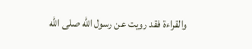والقراءة فقد رويت عن رسول الله صلى الله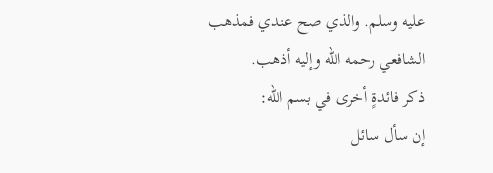عليه وسلم. والذي صح عندي فمذهب الشافعي رحمه الله وإليه أذهب.
ذكر فائدةٍ أخرى في بسم الله:
إن سأل سائل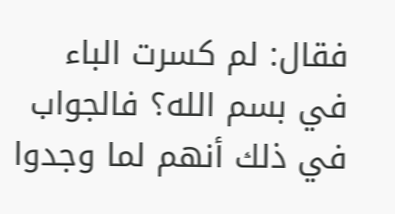فقال: لم كسرت الباء في بسم الله؟ فالجواب في ذلك أنهم لما وجدوا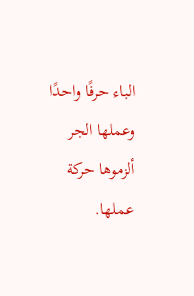الباء حرفًا واحدًا وعملها الجر ألزموها حركة عملها.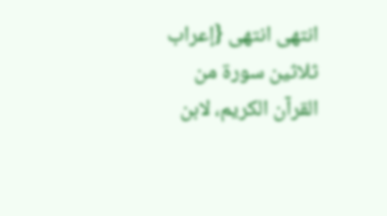انتهى انتهى {إعراب ثلاثين سورة من القرآن الكريم، لابن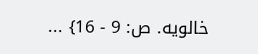خالويه. ص: 9 - 16} ...